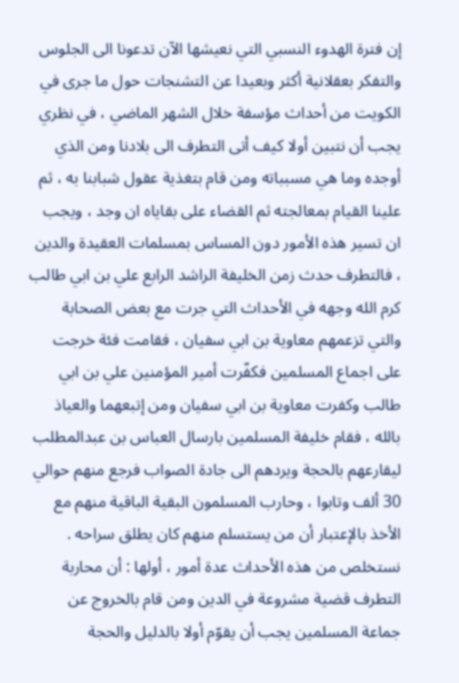إن فترة الهدوء النسبي التي نعيشها الآن تدعونا الى الجلوس والتفكر بعقلانية أكثر وبعيدا عن التشنجات حول ما جرى في الكويت من أحداث مؤسفة خلال الشهر الماضي ، في نظري يجب أن نتبين أولا كيف أتى التطرف الى بلادنا ومن الذي أوجده وما هي مسبباته ومن قام بتغذية عقول شبابنا به ، ثم علينا القيام بمعالجته ثم القضاء على بقاياه ان وجد ، ويجب ان تسير هذه الأمور دون المساس بمسلمات العقيدة والدين ، فالتطرف حدث زمن الخليفة الراشد الرابع علي بن ابي طالب كرم الله وجهه في الأحداث التي جرت مع بعض الصحابة والتي تزعمهم معاوية بن ابي سفيان ، فقامت فئة خرجت على اجماع المسلمين فكفّرت أمير المؤمنين علي بن ابي طالب وكفرت معاوية بن ابي سفيان ومن إتبعهما والعياذ بالله ، فقام خليفة المسلمين بارسال العباس بن عبدالمطلب ليقارعهم بالحجة ويردهم الى جادة الصواب فرجع منهم حوالي 30 ألف وتابوا ، وحارب المسلمون البقية الباقية منهم مع الأخذ بالإعتبار أن من يستسلم منهم كان يطلق سراحه . نستخلص من هذه الأحداث عدة أمور ، أولها : أن محاربة التطرف قضية مشروعة في الدين ومن قام بالخروج عن جماعة المسلمين يجب أن يقوّم أولا بالدليل والحجة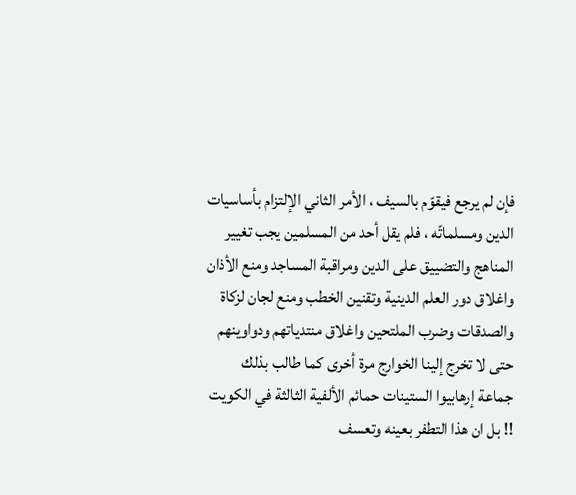فإن لم يرجع فيقوّم بالسيف ، الأمر الثاني الإلتزام بأساسيات الدين ومسلماتّه ، فلم يقل أحد من المسلمين يجب تغيير المناهج والتضييق على الدين ومراقبة المساجد ومنع الأذان واغلاق دور العلم الدينية وتقنين الخطب ومنع لجان لزكاة والصدقات وضرب الملتحين واغلاق منتدياتهم ودواوينهم حتى لا تخرج إلينا الخوارج مرة أخرى كما طالب بذلك جماعة إرهابيوا الستينات حمائم الألفية الثالثة في الكويت !! بل ان هذا التطفر بعينه وتعسف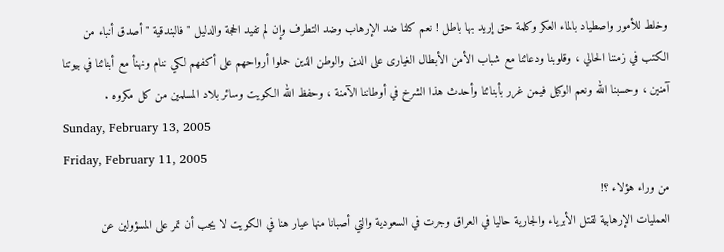وخلط للأمور واصطياد بالماء العكر وكلمة حق إريد بها باطل ! نعم كلنا ضد الإرهاب وضد التطرف وإن لم تفيد الحجة والدليل " فالبندقية " أصدق أنباء من الكتب في زمننا الحالي ، وقلوبنا ودعائنا مع شباب الأمن الأبطال الغيارى على الدين والوطن الذين حملوا أرواحهم على أكفهم لكي ننام ونهنأ مع أبنائنا في بيوتنا آمنين ، وحسبنا الله ونعم الوكيل فيمن غرر بأبنائنا وأحدث هذا الشرخ في أوطاننا الآمنة ، وحفظ الله الكويت وسائر بلاد المسلمين من كل مكروه .
Sunday, February 13, 2005
Friday, February 11, 2005
من وراء هؤلاء ؟!
العمليات الإرهابية لقتل الأبرياء والجارية حاليا في العراق وجرت في السعودية والتي أصبانا منها عيار هنا في الكويت لا يجب أن تمر على المسؤولين عن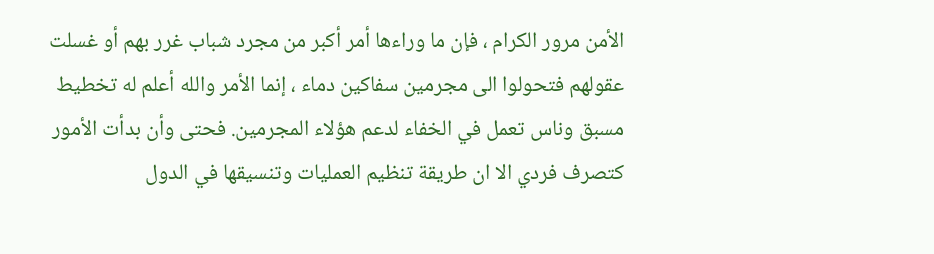الأمن مرور الكرام ، فإن ما وراءها أمر أكبر من مجرد شباب غرر بهم أو غسلت عقولهم فتحولوا الى مجرمين سفاكين دماء ، إنما الأمر والله أعلم له تخطيط مسبق وناس تعمل في الخفاء لدعم هؤلاء المجرمين. فحتى وأن بدأت الأمور كتصرف فردي الا ان طريقة تنظيم العمليات وتنسيقها في الدول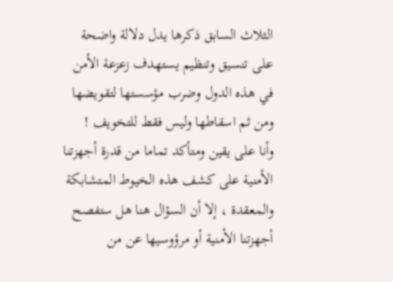الثلاث السابق ذكرها يدل دلالة واضحة على تنسيق وتنظيم يستهدف زعزعة الأمن في هذه الدول وضرب مؤسستها لتقويضها ومن ثم اسقاطها وليس فقط للتخويف !
وأنا على يقين ومتأكد تماما من قدرة أجهزتنا الأمنية على كشف هذه الخيوط المتشابكة والمعقدة ، إلا أن السؤال هنا هل ستفصح أجهزتنا الأمنية أو مرؤوسيها عن من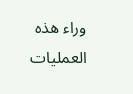وراء هذه العمليات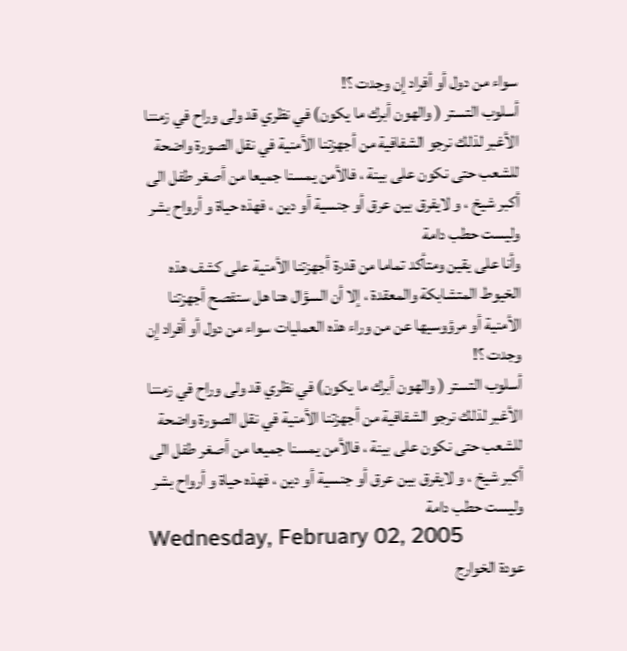سواء من دول أو أفراد إن وجدت ؟!
أسلوب التستر ( والهون أبرك ما يكون) في نظري قد ولى وراح في زمننا الأغبر لذلك نرجو الشفافية من أجهزتنا الأمنية في نقل الصورة واضحة للشعب حتى نكون على بينة ، فالأمن يمسنا جميعا من أصغر طفل الى أكبر شيخ ، و لايفرق بين عرق أو جنسية أو دين ، فهذه حياة و أرواح بشر وليست حطب دامة
وأنا على يقين ومتأكد تماما من قدرة أجهزتنا الأمنية على كشف هذه الخيوط المتشابكة والمعقدة ، إلا أن السؤال هنا هل ستفصح أجهزتنا الأمنية أو مرؤوسيها عن من وراء هذه العمليات سواء من دول أو أفراد إن وجدت ؟!
أسلوب التستر ( والهون أبرك ما يكون) في نظري قد ولى وراح في زمننا الأغبر لذلك نرجو الشفافية من أجهزتنا الأمنية في نقل الصورة واضحة للشعب حتى نكون على بينة ، فالأمن يمسنا جميعا من أصغر طفل الى أكبر شيخ ، و لايفرق بين عرق أو جنسية أو دين ، فهذه حياة و أرواح بشر وليست حطب دامة
Wednesday, February 02, 2005
عودة الخوارج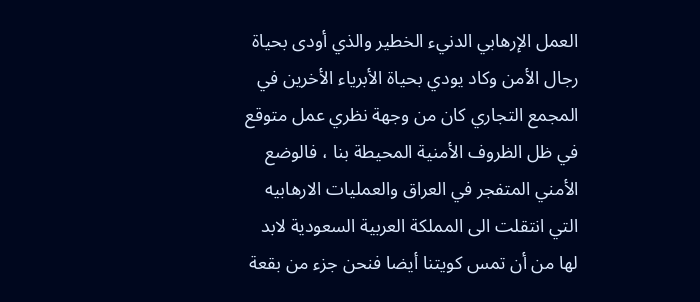العمل الإرهابي الدنيء الخطير والذي أودى بحياة رجال الأمن وكاد يودي بحياة الأبرياء الأخرين في المجمع التجاري كان من وجهة نظري عمل متوقع في ظل الظروف الأمنية المحيطة بنا ، فالوضع الأمني المتفجر في العراق والعمليات الارهابيه التي انتقلت الى المملكة العربية السعودية لابد لها من أن تمس كويتنا أيضا فنحن جزء من بقعة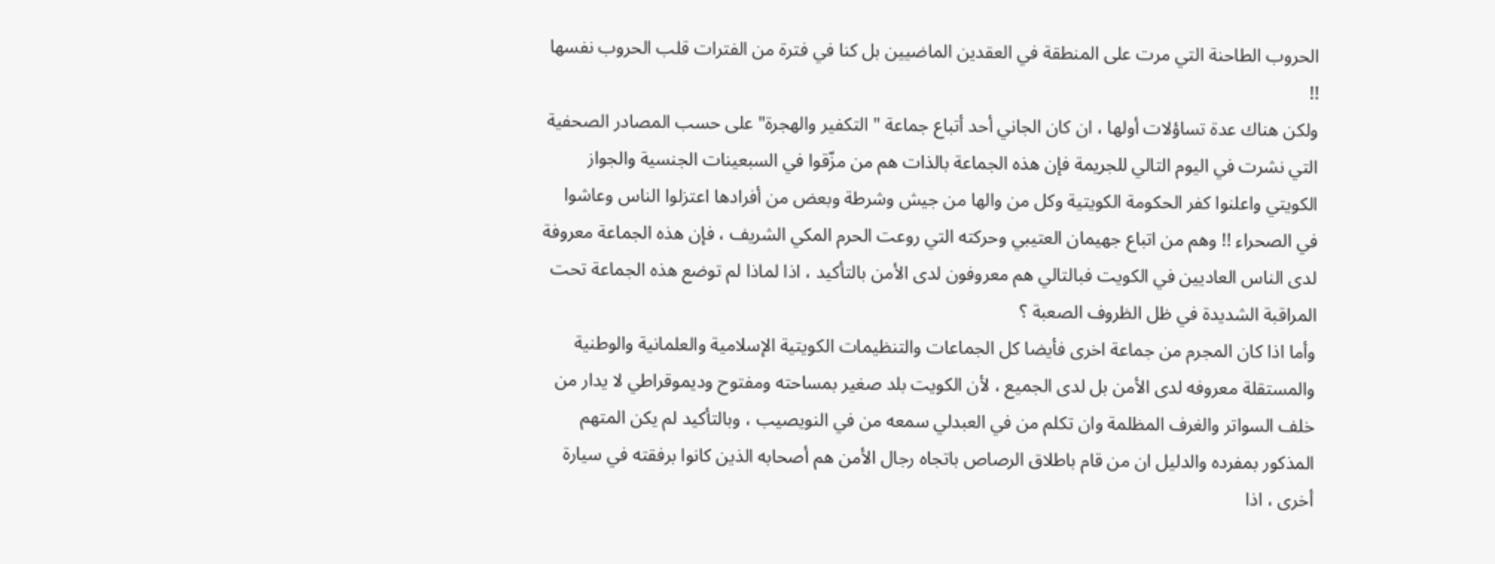الحروب الطاحنة التي مرت على المنطقة في العقدين الماضيين بل كنا في فترة من الفترات قلب الحروب نفسها !!
ولكن هناك عدة تساؤلات أولها ، ان كان الجاني أحد أتباع جماعة " التكفير والهجرة" على حسب المصادر الصحفية التي نشرت في اليوم التالي للجريمة فإن هذه الجماعة بالذات هم من مزّقوا في السبعينات الجنسية والجواز الكويتي واعلنوا كفر الحكومة الكويتية وكل من والها من جيش وشرطة وبعض من أفرادها اعتزلوا الناس وعاشوا في الصحراء !! وهم من اتباع جهيمان العتيبي وحركته التي روعت الحرم المكي الشريف ، فإن هذه الجماعة معروفة لدى الناس العاديين في الكويت فبالتالي هم معروفون لدى الأمن بالتأكيد ، اذا لماذا لم توضع هذه الجماعة تحت المراقبة الشديدة في ظل الظروف الصعبة ؟
وأما اذا كان المجرم من جماعة اخرى فأيضا كل الجماعات والتنظيمات الكويتية الإسلامية والعلمانية والوطنية والمستقلة معروفه لدى الأمن بل لدى الجميع ، لأن الكويت بلد صغير بمساحته ومفتوح وديموقراطي لا يدار من خلف السواتر والغرف المظلمة وان تكلم من في العبدلي سمعه من في النويصيب ، وبالتأكيد لم يكن المتهم المذكور بمفرده والدليل ان من قام باطلاق الرصاص باتجاه رجال الأمن هم أصحابه الذين كانوا برفقته في سيارة أخرى ، اذا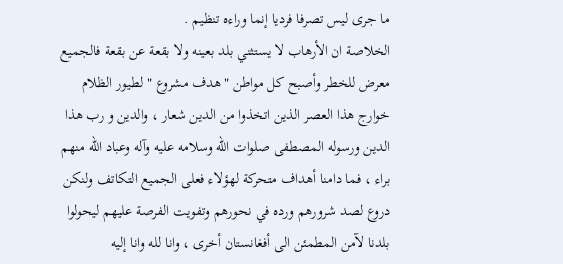ما جرى ليس تصرفا فرديا إنما وراءه تنظيم .
الخلاصة ان الأرهاب لا يستثني بلد بعينه ولا بقعة عن بقعة فالجميع معرض للخطر وأصبح كل مواطن "هدف مشروع " لطيور الظلام خوارج هذا العصر الذين اتخذوا من الدين شعار ، والدين و رب هذا الدين ورسوله المصطفى صلوات الله وسلامه عليه وآله وعباد الله منهم براء ، فما دامنا أهداف متحركة لهؤلاء فعلى الجميع التكاتف ولنكن دروع لصد شرورهم ورده في نحورهم وتفويت الفرصة عليهم ليحولوا بلدنا لآمن المطمئن الى أفغانستان أخرى ، وانا لله وانا إليه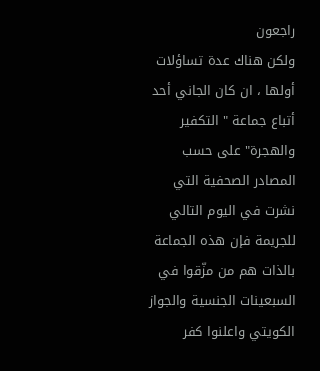راجعون
ولكن هناك عدة تساؤلات أولها ، ان كان الجاني أحد أتباع جماعة " التكفير والهجرة" على حسب المصادر الصحفية التي نشرت في اليوم التالي للجريمة فإن هذه الجماعة بالذات هم من مزّقوا في السبعينات الجنسية والجواز الكويتي واعلنوا كفر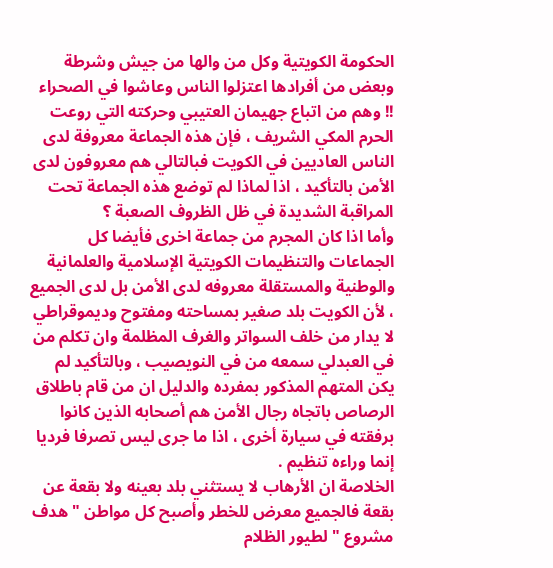الحكومة الكويتية وكل من والها من جيش وشرطة وبعض من أفرادها اعتزلوا الناس وعاشوا في الصحراء !! وهم من اتباع جهيمان العتيبي وحركته التي روعت الحرم المكي الشريف ، فإن هذه الجماعة معروفة لدى الناس العاديين في الكويت فبالتالي هم معروفون لدى الأمن بالتأكيد ، اذا لماذا لم توضع هذه الجماعة تحت المراقبة الشديدة في ظل الظروف الصعبة ؟
وأما اذا كان المجرم من جماعة اخرى فأيضا كل الجماعات والتنظيمات الكويتية الإسلامية والعلمانية والوطنية والمستقلة معروفه لدى الأمن بل لدى الجميع ، لأن الكويت بلد صغير بمساحته ومفتوح وديموقراطي لا يدار من خلف السواتر والغرف المظلمة وان تكلم من في العبدلي سمعه من في النويصيب ، وبالتأكيد لم يكن المتهم المذكور بمفرده والدليل ان من قام باطلاق الرصاص باتجاه رجال الأمن هم أصحابه الذين كانوا برفقته في سيارة أخرى ، اذا ما جرى ليس تصرفا فرديا إنما وراءه تنظيم .
الخلاصة ان الأرهاب لا يستثني بلد بعينه ولا بقعة عن بقعة فالجميع معرض للخطر وأصبح كل مواطن "هدف مشروع " لطيور الظلام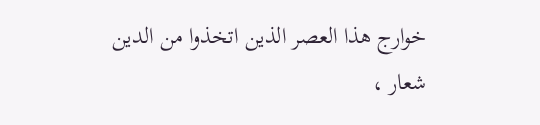خوارج هذا العصر الذين اتخذوا من الدين شعار ،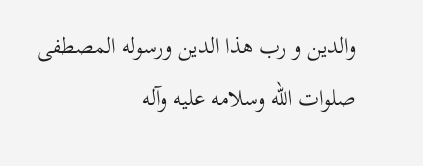والدين و رب هذا الدين ورسوله المصطفى صلوات الله وسلامه عليه وآله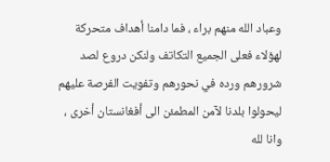وعباد الله منهم براء ، فما دامنا أهداف متحركة لهؤلاء فعلى الجميع التكاتف ولنكن دروع لصد شرورهم ورده في نحورهم وتفويت الفرصة عليهم ليحولوا بلدنا لآمن المطمئن الى أفغانستان أخرى ، وانا لله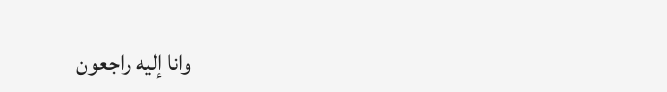وانا إليه راجعون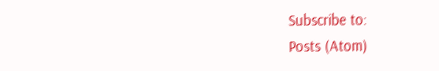Subscribe to:
Posts (Atom)